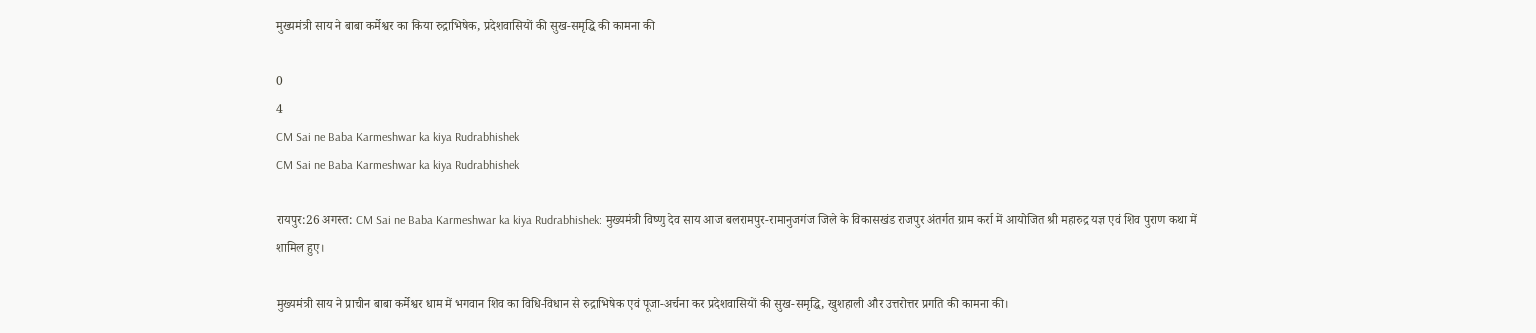मुख्यमंत्री साय ने बाबा कर्मेश्वर का किया रुद्राभिषेक, प्रदेशवासियों की सुख-समृद्धि की कामना की

0
4
CM Sai ne Baba Karmeshwar ka kiya Rudrabhishek
CM Sai ne Baba Karmeshwar ka kiya Rudrabhishek

रायपुर:26 अगस्त: CM Sai ne Baba Karmeshwar ka kiya Rudrabhishek: मुख्यमंत्री विष्णु देव साय आज बलरामपुर-रामानुजगंज जिले के विकासखंड राजपुर अंतर्गत ग्राम कर्रा में आयोजित श्री महारुद्र यज्ञ एवं शिव पुराण कथा में शामिल हुए।

मुख्यमंत्री साय ने प्राचीन बाबा कर्मेश्वर धाम में भगवान शिव का विधि-विधान से रुद्राभिषेक एवं पूजा-अर्चना कर प्रदेशवासियों की सुख-समृद्धि, खुशहाली और उत्तरोत्तर प्रगति की कामना की।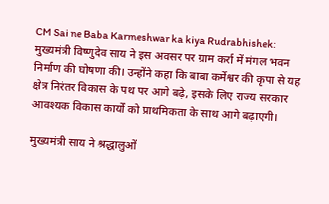CM Sai ne Baba Karmeshwar ka kiya Rudrabhishek: मुख्यमंत्री विष्णुदेव साय ने इस अवसर पर ग्राम कर्रा में मंगल भवन निर्माण की घोषणा की। उन्होंने कहा कि बाबा कर्मेश्वर की कृपा से यह क्षेत्र निरंतर विकास के पथ पर आगे बढ़े, इसके लिए राज्य सरकार आवश्यक विकास कार्यों को प्राथमिकता के साथ आगे बढ़ाएगी।

मुख्यमंत्री साय ने श्रद्धालुओं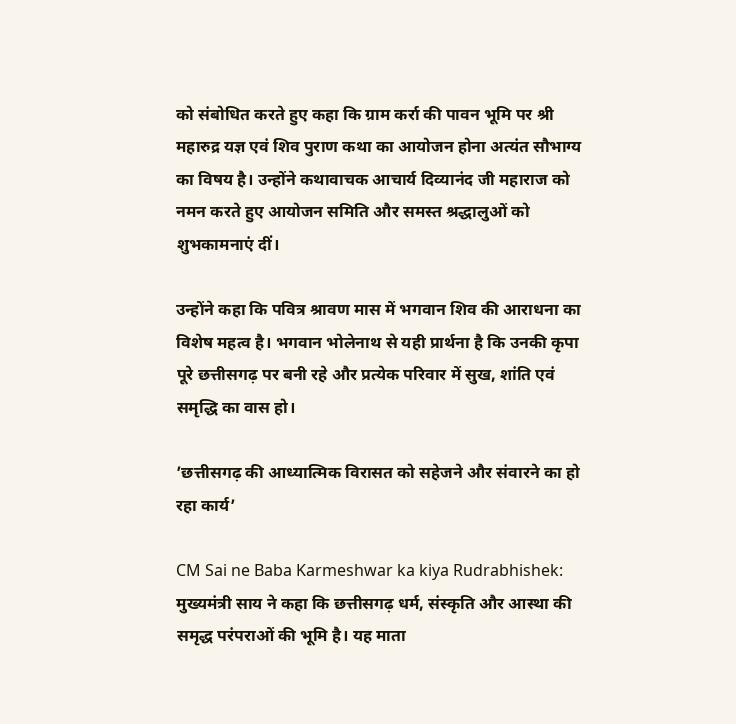को संबोधित करते हुए कहा कि ग्राम कर्रा की पावन भूमि पर श्री महारुद्र यज्ञ एवं शिव पुराण कथा का आयोजन होना अत्यंत सौभाग्य का विषय है। उन्होंने कथावाचक आचार्य दिव्यानंद जी महाराज को नमन करते हुए आयोजन समिति और समस्त श्रद्धालुओं को शुभकामनाएं दीं।

उन्होंने कहा कि पवित्र श्रावण मास में भगवान शिव की आराधना का विशेष महत्व है। भगवान भोलेनाथ से यही प्रार्थना है कि उनकी कृपा पूरे छत्तीसगढ़ पर बनी रहे और प्रत्येक परिवार में सुख, शांति एवं समृद्धि का वास हो।

’छत्तीसगढ़ की आध्यात्मिक विरासत को सहेजने और संवारने का हो रहा कार्य’

CM Sai ne Baba Karmeshwar ka kiya Rudrabhishek: मुख्यमंत्री साय ने कहा कि छत्तीसगढ़ धर्म, संस्कृति और आस्था की समृद्ध परंपराओं की भूमि है। यह माता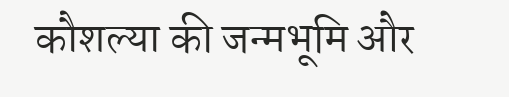कौशल्या की जन्मभूमि और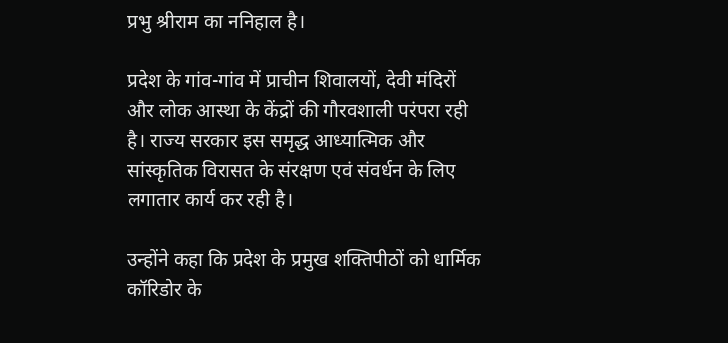प्रभु श्रीराम का ननिहाल है।

प्रदेश के गांव-गांव में प्राचीन शिवालयों, देवी मंदिरों और लोक आस्था के केंद्रों की गौरवशाली परंपरा रही है। राज्य सरकार इस समृद्ध आध्यात्मिक और सांस्कृतिक विरासत के संरक्षण एवं संवर्धन के लिए लगातार कार्य कर रही है।

उन्होंने कहा कि प्रदेश के प्रमुख शक्तिपीठों को धार्मिक कॉरिडोर के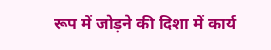रूप में जोड़ने की दिशा में कार्य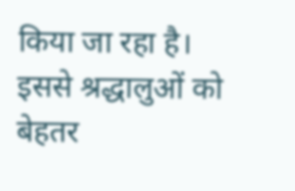किया जा रहा है। इससे श्रद्धालुओं को बेहतर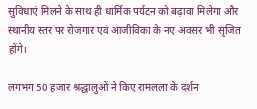सुविधाएं मिलने के साथ ही धार्मिक पर्यटन को बढ़ावा मिलेगा और स्थानीय स्तर पर रोजगार एवं आजीविका के नए अवसर भी सृजित होंगे।

लगभग 50 हजार श्रद्धालुओं ने किए रामलला के दर्शन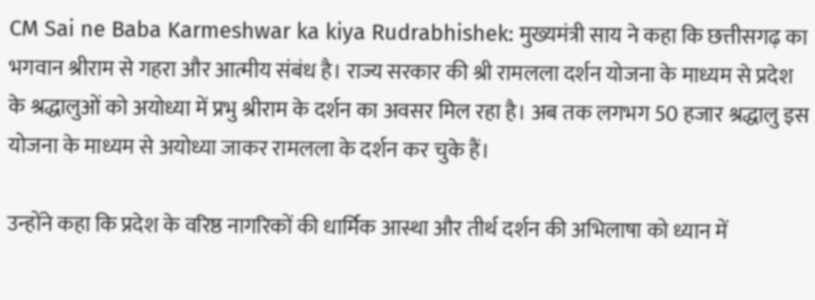CM Sai ne Baba Karmeshwar ka kiya Rudrabhishek: मुख्यमंत्री साय ने कहा कि छत्तीसगढ़ का भगवान श्रीराम से गहरा और आत्मीय संबंध है। राज्य सरकार की श्री रामलला दर्शन योजना के माध्यम से प्रदेश के श्रद्धालुओं को अयोध्या में प्रभु श्रीराम के दर्शन का अवसर मिल रहा है। अब तक लगभग 50 हजार श्रद्धालु इस योजना के माध्यम से अयोध्या जाकर रामलला के दर्शन कर चुके हैं।

उन्होंने कहा कि प्रदेश के वरिष्ठ नागरिकों की धार्मिक आस्था और तीर्थ दर्शन की अभिलाषा को ध्यान में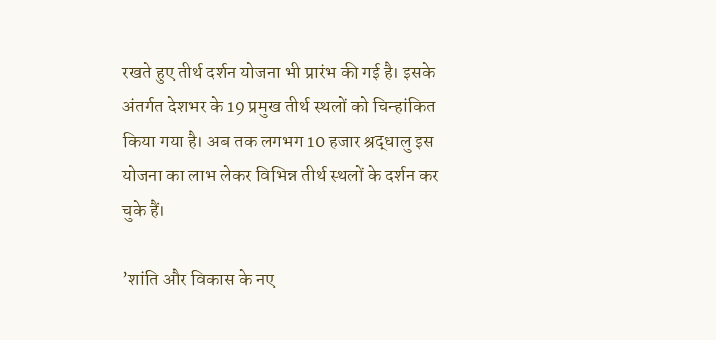रखते हुए तीर्थ दर्शन योजना भी प्रारंभ की गई है। इसके अंतर्गत देशभर के 19 प्रमुख तीर्थ स्थलों को चिन्हांकित किया गया है। अब तक लगभग 10 हजार श्रद्धालु इस योजना का लाभ लेकर विभिन्न तीर्थ स्थलों के दर्शन कर चुके हैं।

’शांति और विकास के नए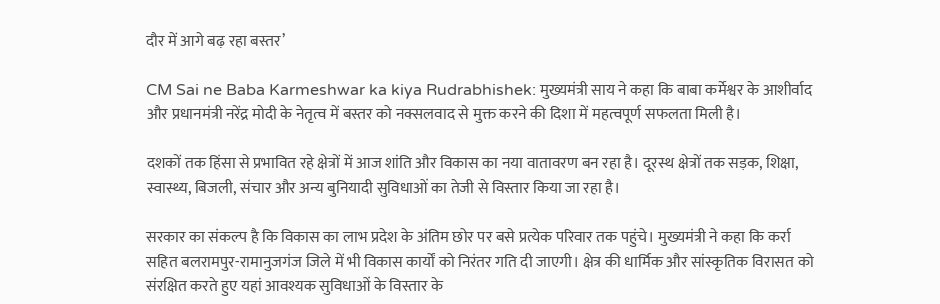दौर में आगे बढ़ रहा बस्तर’

CM Sai ne Baba Karmeshwar ka kiya Rudrabhishek: मुख्यमंत्री साय ने कहा कि बाबा कर्मेश्वर के आशीर्वाद और प्रधानमंत्री नरेंद्र मोदी के नेतृत्व में बस्तर को नक्सलवाद से मुक्त करने की दिशा में महत्वपूर्ण सफलता मिली है।

दशकों तक हिंसा से प्रभावित रहे क्षेत्रों में आज शांति और विकास का नया वातावरण बन रहा है। दूरस्थ क्षेत्रों तक सड़क, शिक्षा, स्वास्थ्य, बिजली, संचार और अन्य बुनियादी सुविधाओं का तेजी से विस्तार किया जा रहा है।

सरकार का संकल्प है कि विकास का लाभ प्रदेश के अंतिम छोर पर बसे प्रत्येक परिवार तक पहुंचे। मुख्यमंत्री ने कहा कि कर्रा सहित बलरामपुर-रामानुजगंज जिले में भी विकास कार्यों को निरंतर गति दी जाएगी। क्षेत्र की धार्मिक और सांस्कृतिक विरासत को संरक्षित करते हुए यहां आवश्यक सुविधाओं के विस्तार के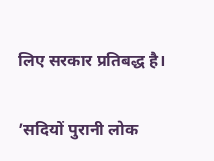लिए सरकार प्रतिबद्ध है।

’सदियों पुरानी लोक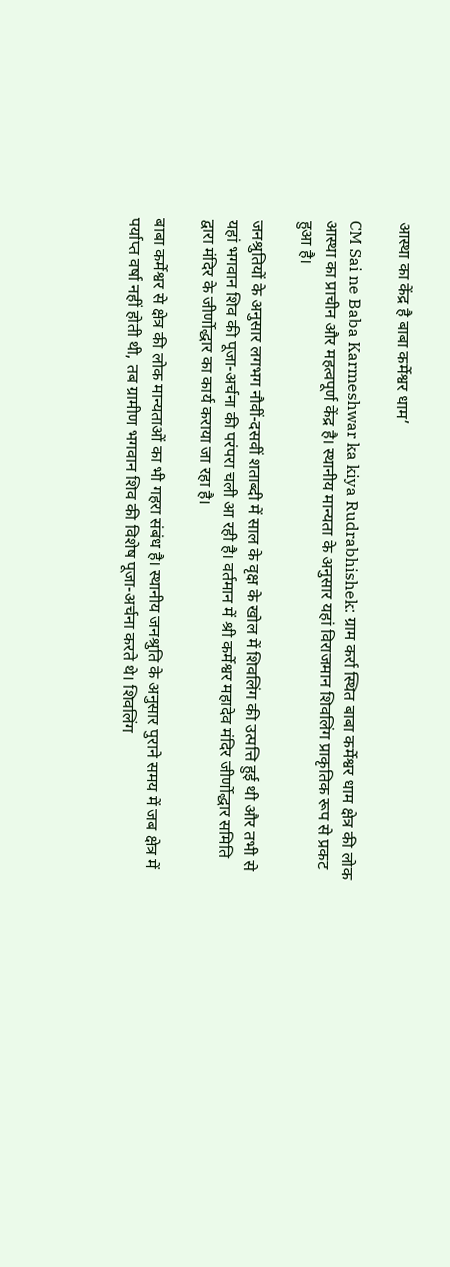आस्था का केंद्र है बाबा कर्मेश्वर धाम’

CM Sai ne Baba Karmeshwar ka kiya Rudrabhishek: ग्राम कर्रा स्थित बाबा कर्मेश्वर धाम क्षेत्र की लोक आस्था का प्राचीन और महत्वपूर्ण केंद्र है। स्थानीय मान्यता के अनुसार यहां विराजमान शिवलिंग प्राकृतिक रूप से प्रकट हुआ है।

जनश्रुतियों के अनुसार लगभग नौवीं-दसवीं शताब्दी में साल के वृक्ष के खोल में शिवलिंग की उत्पत्ति हुई थी और तभी से यहां भगवान शिव की पूजा-अर्चना की परंपरा चली आ रही है। वर्तमान में श्री कर्मेश्वर महादेव मंदिर जीर्णोद्धार समिति द्वारा मंदिर के जीर्णोद्धार का कार्य कराया जा रहा है।

बाबा कर्मेश्वर से क्षेत्र की लोक मान्यताओं का भी गहरा संबंध है। स्थानीय जनश्रुति के अनुसार पुराने समय में जब क्षेत्र में पर्याप्त वर्षा नहीं होती थी, तब ग्रामीण भगवान शिव की विशेष पूजा-अर्चना करते थे। शिवलिंग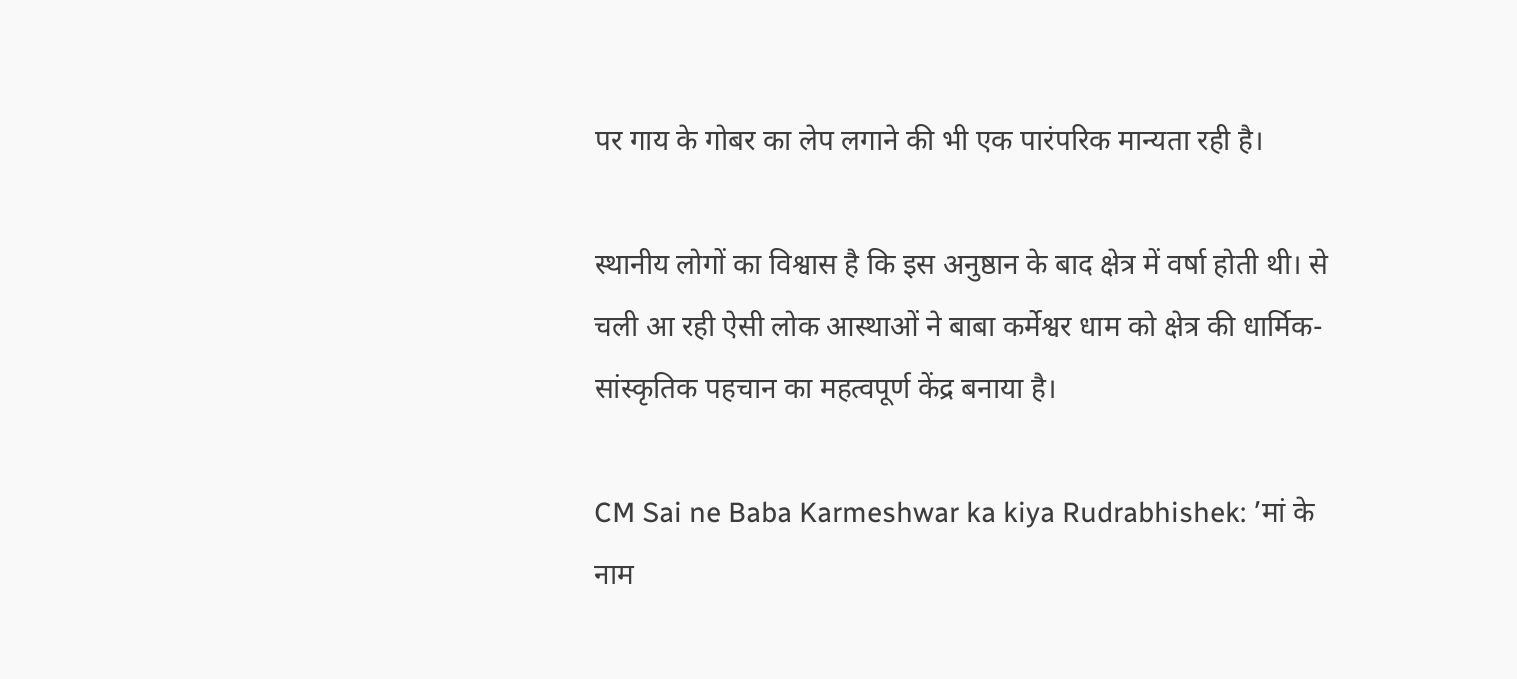पर गाय के गोबर का लेप लगाने की भी एक पारंपरिक मान्यता रही है।

स्थानीय लोगों का विश्वास है कि इस अनुष्ठान के बाद क्षेत्र में वर्षा होती थी। से चली आ रही ऐसी लोक आस्थाओं ने बाबा कर्मेश्वर धाम को क्षेत्र की धार्मिक-सांस्कृतिक पहचान का महत्वपूर्ण केंद्र बनाया है।

CM Sai ne Baba Karmeshwar ka kiya Rudrabhishek: ’मां के नाम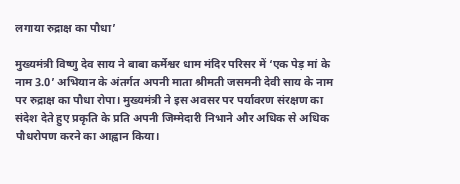लगाया रुद्राक्ष का पौधा’

मुख्यमंत्री विष्णु देव साय ने बाबा कर्मेश्वर धाम मंदिर परिसर में ‘एक पेड़ मां के नाम 3.0’ अभियान के अंतर्गत अपनी माता श्रीमती जसमनी देवी साय के नाम पर रुद्राक्ष का पौधा रोपा। मुख्यमंत्री ने इस अवसर पर पर्यावरण संरक्षण का संदेश देते हुए प्रकृति के प्रति अपनी जिम्मेदारी निभाने और अधिक से अधिक पौधरोपण करने का आह्वान किया।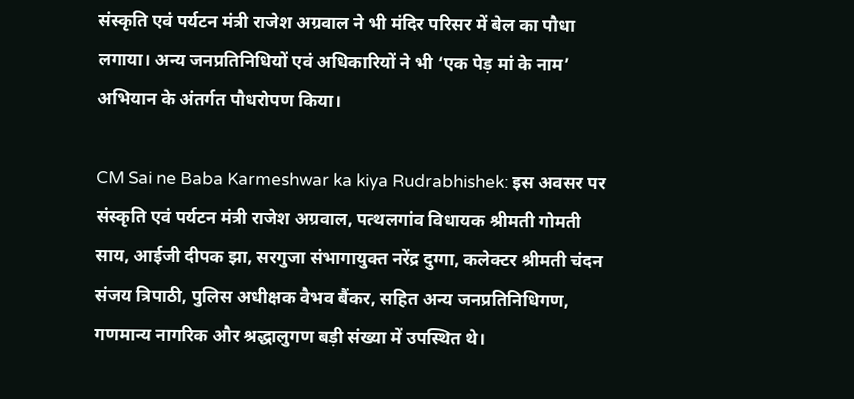संस्कृति एवं पर्यटन मंत्री राजेश अग्रवाल ने भी मंदिर परिसर में बेल का पौधा लगाया। अन्य जनप्रतिनिधियों एवं अधिकारियों ने भी ‘एक पेड़ मां के नाम’ अभियान के अंतर्गत पौधरोपण किया।

CM Sai ne Baba Karmeshwar ka kiya Rudrabhishek: इस अवसर पर संस्कृति एवं पर्यटन मंत्री राजेश अग्रवाल, पत्थलगांव विधायक श्रीमती गोमती साय, आईजी दीपक झा, सरगुजा संभागायुक्त नरेंद्र दुग्गा, कलेक्टर श्रीमती चंदन संजय त्रिपाठी, पुलिस अधीक्षक वैभव बैंकर, सहित अन्य जनप्रतिनिधिगण,  गणमान्य नागरिक और श्रद्धालुगण बड़ी संख्या में उपस्थित थे।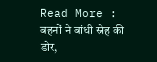Read More : बहनों ने बांधी स्नेह की डोर,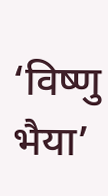‘विष्णु भैया’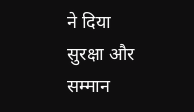ने दिया सुरक्षा और सम्मान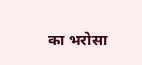का भरोसा